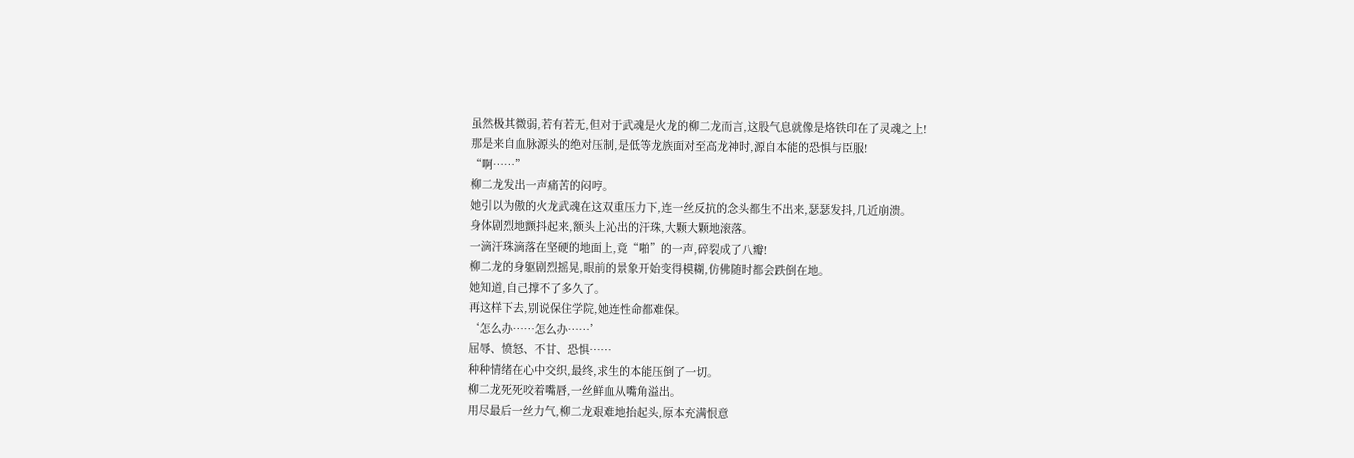虽然极其微弱,若有若无,但对于武魂是火龙的柳二龙而言,这股气息就像是烙铁印在了灵魂之上!
那是来自血脉源头的绝对压制,是低等龙族面对至高龙神时,源自本能的恐惧与臣服!
“啊……”
柳二龙发出一声痛苦的闷哼。
她引以为傲的火龙武魂在这双重压力下,连一丝反抗的念头都生不出来,瑟瑟发抖,几近崩溃。
身体剧烈地颤抖起来,额头上沁出的汗珠,大颗大颗地滚落。
一滴汗珠滴落在坚硬的地面上,竟“啪”的一声,碎裂成了八瓣!
柳二龙的身躯剧烈摇晃,眼前的景象开始变得模糊,仿佛随时都会跌倒在地。
她知道,自己撑不了多久了。
再这样下去,别说保住学院,她连性命都难保。
‘怎么办……怎么办……’
屈辱、愤怒、不甘、恐惧……
种种情绪在心中交织,最终,求生的本能压倒了一切。
柳二龙死死咬着嘴唇,一丝鲜血从嘴角溢出。
用尽最后一丝力气,柳二龙艰难地抬起头,原本充满恨意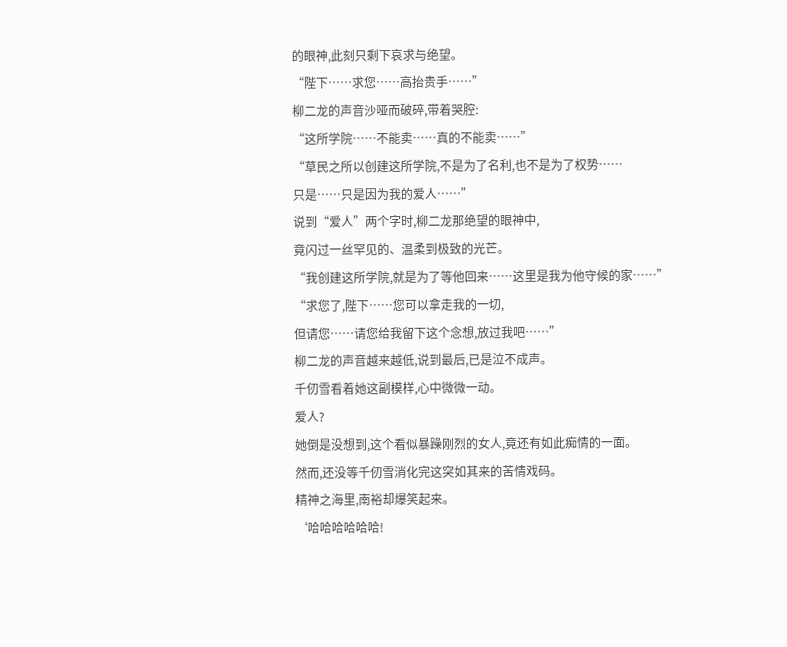的眼神,此刻只剩下哀求与绝望。
“陛下……求您……高抬贵手……”
柳二龙的声音沙哑而破碎,带着哭腔:
“这所学院……不能卖……真的不能卖……”
“草民之所以创建这所学院,不是为了名利,也不是为了权势……
只是……只是因为我的爱人……”
说到“爱人”两个字时,柳二龙那绝望的眼神中,
竟闪过一丝罕见的、温柔到极致的光芒。
“我创建这所学院,就是为了等他回来……这里是我为他守候的家……”
“求您了,陛下……您可以拿走我的一切,
但请您……请您给我留下这个念想,放过我吧……”
柳二龙的声音越来越低,说到最后,已是泣不成声。
千仞雪看着她这副模样,心中微微一动。
爱人?
她倒是没想到,这个看似暴躁刚烈的女人,竟还有如此痴情的一面。
然而,还没等千仞雪消化完这突如其来的苦情戏码。
精神之海里,南裕却爆笑起来。
‘哈哈哈哈哈哈!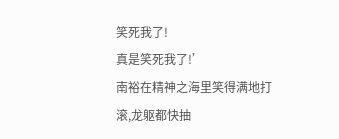笑死我了!
真是笑死我了!’
南裕在精神之海里笑得满地打滚,龙躯都快抽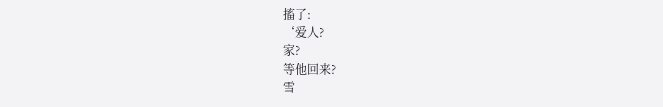搐了:
‘爱人?
家?
等他回来?
雪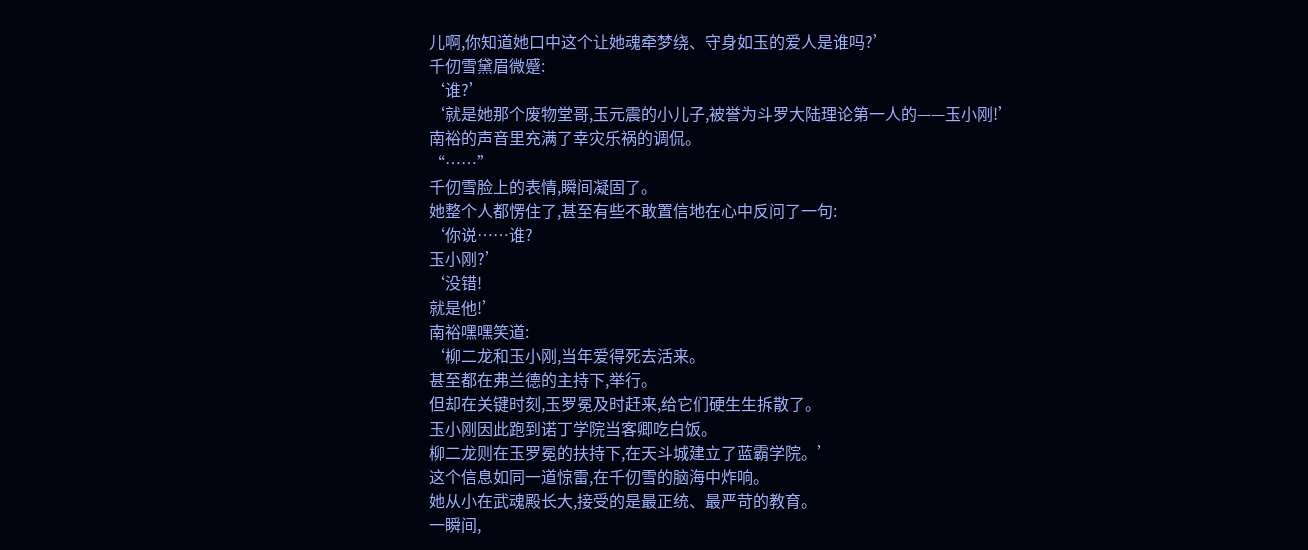儿啊,你知道她口中这个让她魂牵梦绕、守身如玉的爱人是谁吗?’
千仞雪黛眉微蹙:
‘谁?’
‘就是她那个废物堂哥,玉元震的小儿子,被誉为斗罗大陆理论第一人的——玉小刚!’
南裕的声音里充满了幸灾乐祸的调侃。
“……”
千仞雪脸上的表情,瞬间凝固了。
她整个人都愣住了,甚至有些不敢置信地在心中反问了一句:
‘你说……谁?
玉小刚?’
‘没错!
就是他!’
南裕嘿嘿笑道:
‘柳二龙和玉小刚,当年爱得死去活来。
甚至都在弗兰德的主持下,举行。
但却在关键时刻,玉罗冕及时赶来,给它们硬生生拆散了。
玉小刚因此跑到诺丁学院当客卿吃白饭。
柳二龙则在玉罗冕的扶持下,在天斗城建立了蓝霸学院。’
这个信息如同一道惊雷,在千仞雪的脑海中炸响。
她从小在武魂殿长大,接受的是最正统、最严苛的教育。
一瞬间,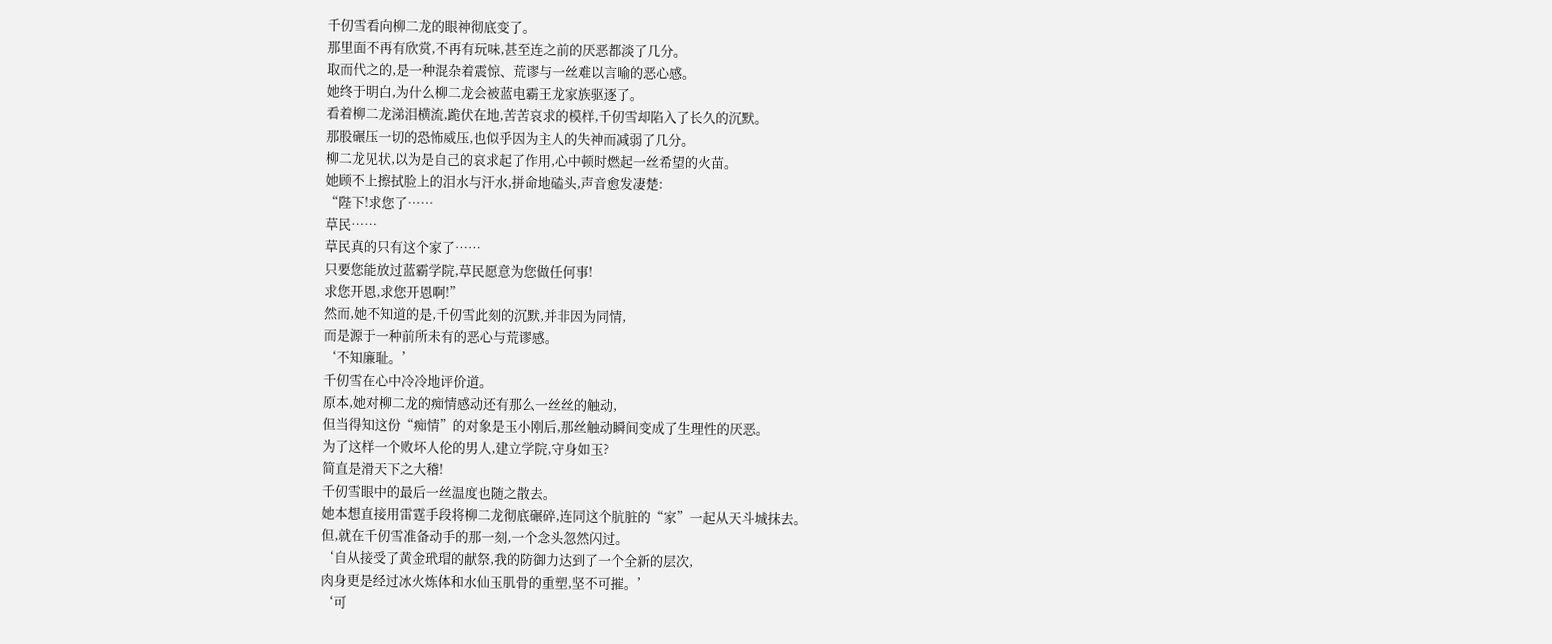千仞雪看向柳二龙的眼神彻底变了。
那里面不再有欣赏,不再有玩味,甚至连之前的厌恶都淡了几分。
取而代之的,是一种混杂着震惊、荒谬与一丝难以言喻的恶心感。
她终于明白,为什么柳二龙会被蓝电霸王龙家族驱逐了。
看着柳二龙涕泪横流,跪伏在地,苦苦哀求的模样,千仞雪却陷入了长久的沉默。
那股碾压一切的恐怖威压,也似乎因为主人的失神而减弱了几分。
柳二龙见状,以为是自己的哀求起了作用,心中顿时燃起一丝希望的火苗。
她顾不上擦拭脸上的泪水与汗水,拼命地磕头,声音愈发凄楚:
“陛下!求您了……
草民……
草民真的只有这个家了……
只要您能放过蓝霸学院,草民愿意为您做任何事!
求您开恩,求您开恩啊!”
然而,她不知道的是,千仞雪此刻的沉默,并非因为同情,
而是源于一种前所未有的恶心与荒谬感。
‘不知廉耻。’
千仞雪在心中冷冷地评价道。
原本,她对柳二龙的痴情感动还有那么一丝丝的触动,
但当得知这份“痴情”的对象是玉小刚后,那丝触动瞬间变成了生理性的厌恶。
为了这样一个败坏人伦的男人,建立学院,守身如玉?
简直是滑天下之大稽!
千仞雪眼中的最后一丝温度也随之散去。
她本想直接用雷霆手段将柳二龙彻底碾碎,连同这个肮脏的“家”一起从天斗城抹去。
但,就在千仞雪准备动手的那一刻,一个念头忽然闪过。
‘自从接受了黄金玳瑁的献祭,我的防御力达到了一个全新的层次,
肉身更是经过冰火炼体和水仙玉肌骨的重塑,坚不可摧。’
‘可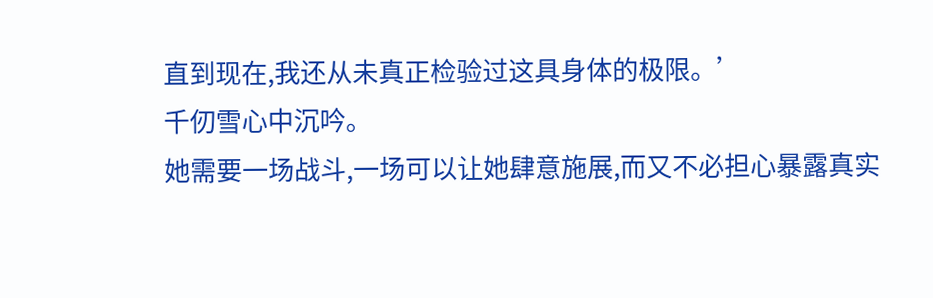直到现在,我还从未真正检验过这具身体的极限。’
千仞雪心中沉吟。
她需要一场战斗,一场可以让她肆意施展,而又不必担心暴露真实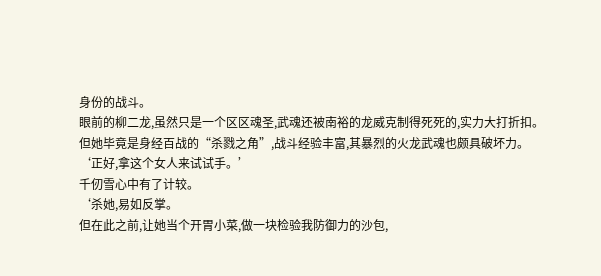身份的战斗。
眼前的柳二龙,虽然只是一个区区魂圣,武魂还被南裕的龙威克制得死死的,实力大打折扣。
但她毕竟是身经百战的“杀戮之角”,战斗经验丰富,其暴烈的火龙武魂也颇具破坏力。
‘正好,拿这个女人来试试手。’
千仞雪心中有了计较。
‘杀她,易如反掌。
但在此之前,让她当个开胃小菜,做一块检验我防御力的沙包,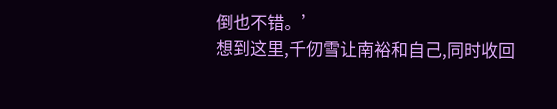倒也不错。’
想到这里,千仞雪让南裕和自己,同时收回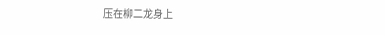压在柳二龙身上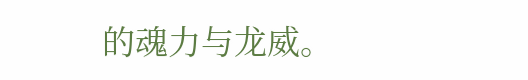的魂力与龙威。